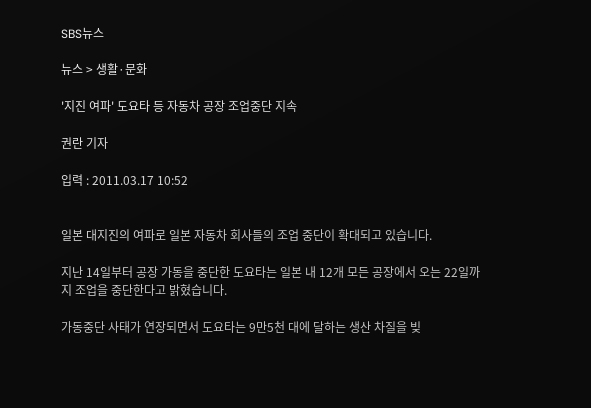SBS뉴스

뉴스 > 생활·문화

'지진 여파' 도요타 등 자동차 공장 조업중단 지속

권란 기자

입력 : 2011.03.17 10:52


일본 대지진의 여파로 일본 자동차 회사들의 조업 중단이 확대되고 있습니다.

지난 14일부터 공장 가동을 중단한 도요타는 일본 내 12개 모든 공장에서 오는 22일까지 조업을 중단한다고 밝혔습니다.

가동중단 사태가 연장되면서 도요타는 9만5천 대에 달하는 생산 차질을 빚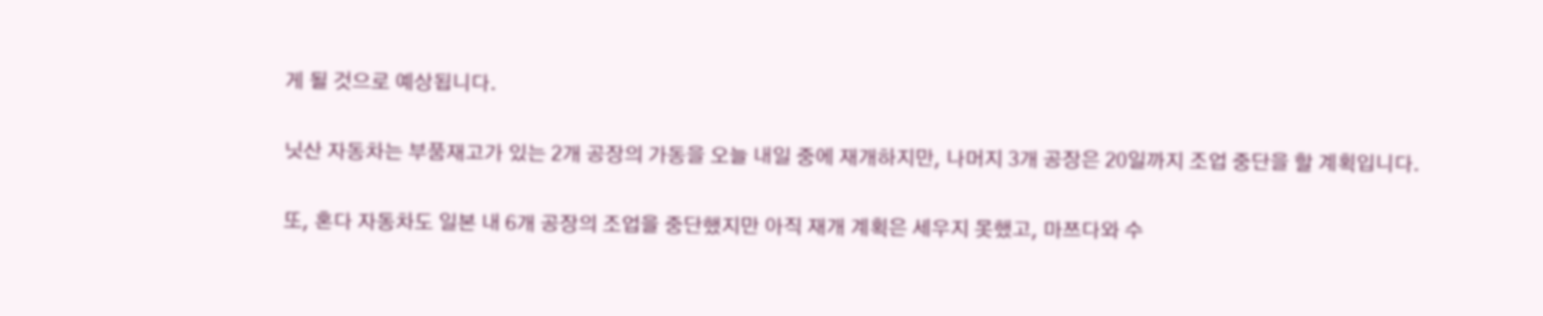게 될 것으로 예상됩니다.

닛산 자동차는 부품재고가 있는 2개 공장의 가동을 오늘 내일 중에 재개하지만, 나머지 3개 공장은 20일까지 조업 중단을 할 계획입니다.

또, 혼다 자동차도 일본 내 6개 공장의 조업을 중단했지만 아직 재개 계획은 세우지 못했고, 마쯔다와 수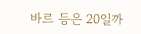바르 등은 20일까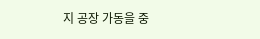지 공장 가동을 중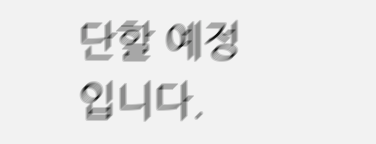단할 예정입니다.